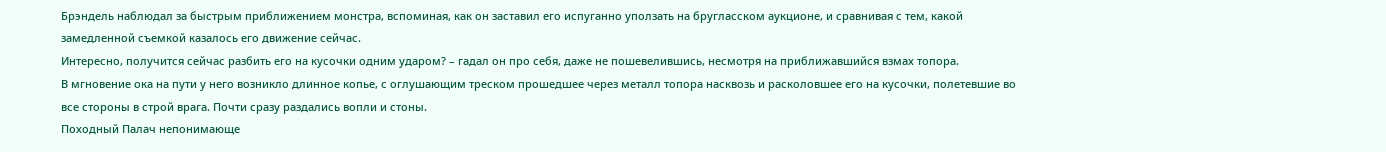Брэндель наблюдал за быстрым приближением монстра, вспоминая, как он заставил его испуганно уползать на бругласском аукционе, и сравнивая с тем, какой замедленной съемкой казалось его движение сейчас.
Интересно, получится сейчас разбить его на кусочки одним ударом? – гадал он про себя, даже не пошевелившись, несмотря на приближавшийся взмах топора.
В мгновение ока на пути у него возникло длинное копье, с оглушающим треском прошедшее через металл топора насквозь и расколовшее его на кусочки, полетевшие во все стороны в строй врага. Почти сразу раздались вопли и стоны.
Походный Палач непонимающе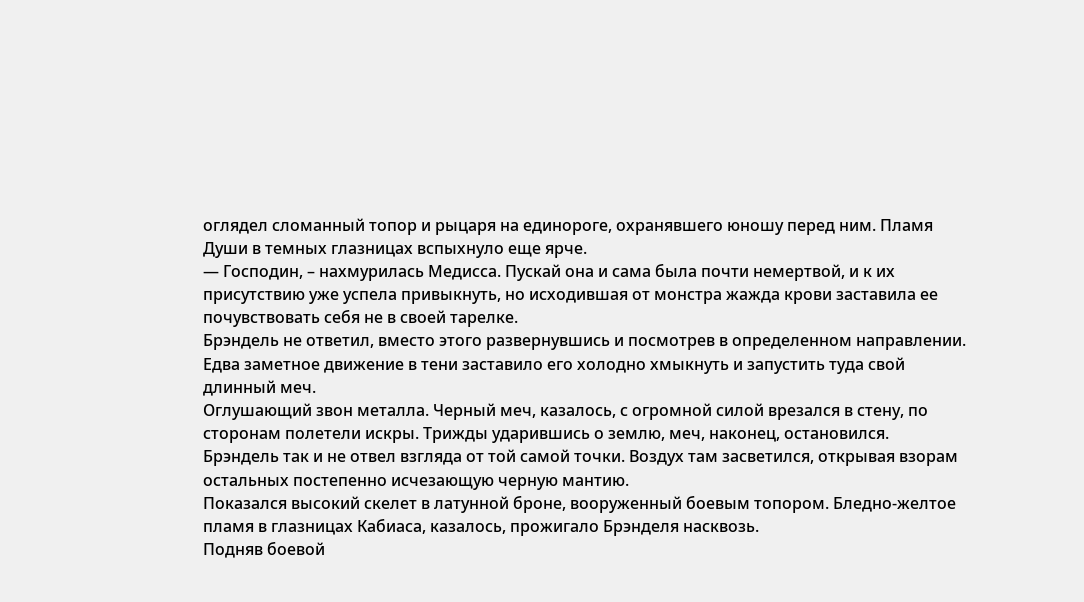оглядел сломанный топор и рыцаря на единороге, охранявшего юношу перед ним. Пламя Души в темных глазницах вспыхнуло еще ярче.
— Господин, – нахмурилась Медисса. Пускай она и сама была почти немертвой, и к их присутствию уже успела привыкнуть, но исходившая от монстра жажда крови заставила ее почувствовать себя не в своей тарелке.
Брэндель не ответил, вместо этого развернувшись и посмотрев в определенном направлении. Едва заметное движение в тени заставило его холодно хмыкнуть и запустить туда свой длинный меч.
Оглушающий звон металла. Черный меч, казалось, с огромной силой врезался в стену, по сторонам полетели искры. Трижды ударившись о землю, меч, наконец, остановился.
Брэндель так и не отвел взгляда от той самой точки. Воздух там засветился, открывая взорам остальных постепенно исчезающую черную мантию.
Показался высокий скелет в латунной броне, вооруженный боевым топором. Бледно-желтое пламя в глазницах Кабиаса, казалось, прожигало Брэнделя насквозь.
Подняв боевой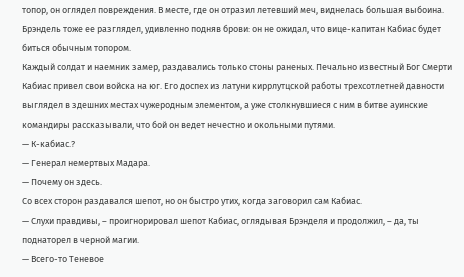топор, он оглядел повреждения. В месте, где он отразил летевший меч, виднелась большая выбоина. Брэндель тоже ее разглядел, удивленно подняв брови: он не ожидал, что вице-капитан Кабиас будет биться обычным топором.
Каждый солдат и наемник замер, раздавались только стоны раненых. Печально известный Бог Смерти Кабиас привел свои войска на юг. Его доспех из латуни киррлутцской работы трехсотлетней давности выглядел в здешних местах чужеродным элементом, а уже столкнувшиеся с ним в битве ауинские командиры рассказывали, что бой он ведет нечестно и окольными путями.
— К-кабиас.?
— Генерал немертвых Мадара.
— Почему он здесь.
Со всех сторон раздавался шепот, но он быстро утих, когда заговорил сам Кабиас.
— Слухи правдивы, – проигнорировал шепот Кабиас, оглядывая Брэнделя и продолжил, – да, ты поднаторел в черной магии.
— Всего-то Теневое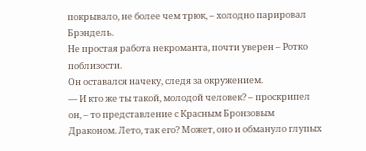покрывало, не более чем трюк, – холодно парировал Брэндель.
Не простая работа некроманта, почти уверен – Ротко поблизости.
Он оставался начеку, следя за окружением.
— И кто же ты такой, молодой человек? – проскрипел он, – то представление с Красным Бронзовым Драконом. Лето, так его? Может, оно и обмануло глупых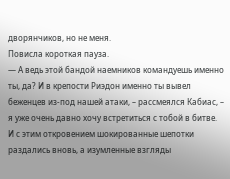дворянчиков, но не меня.
Повисла короткая пауза.
— А ведь этой бандой наемников командуешь именно ты, да? И в крепости Риэдон именно ты вывел беженцев из-под нашей атаки, – рассмеялся Кабиас, – я уже очень давно хочу встретиться с тобой в битве.
И с этим откровением шокированные шепотки раздались вновь, а изумленные взгляды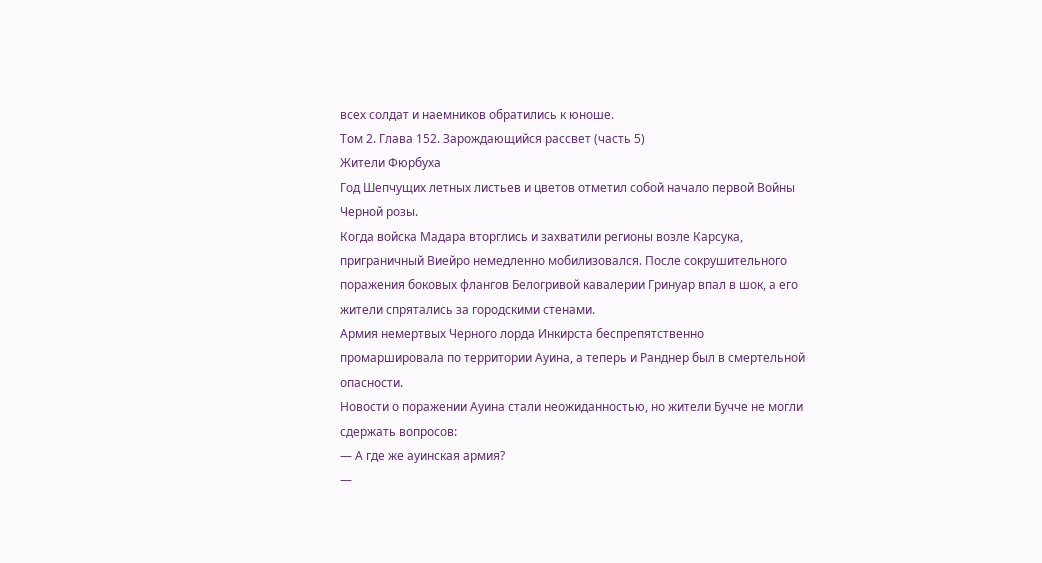всех солдат и наемников обратились к юноше.
Том 2. Глава 152. Зарождающийся рассвет (часть 5)
Жители Фюрбуха
Год Шепчущих летных листьев и цветов отметил собой начало первой Войны Черной розы.
Когда войска Мадара вторглись и захватили регионы возле Карсука, приграничный Виейро немедленно мобилизовался. После сокрушительного поражения боковых флангов Белогривой кавалерии Гринуар впал в шок, а его жители спрятались за городскими стенами.
Армия немертвых Черного лорда Инкирста беспрепятственно промаршировала по территории Ауина, а теперь и Ранднер был в смертельной опасности.
Новости о поражении Ауина стали неожиданностью, но жители Бучче не могли сдержать вопросов:
— А где же ауинская армия?
—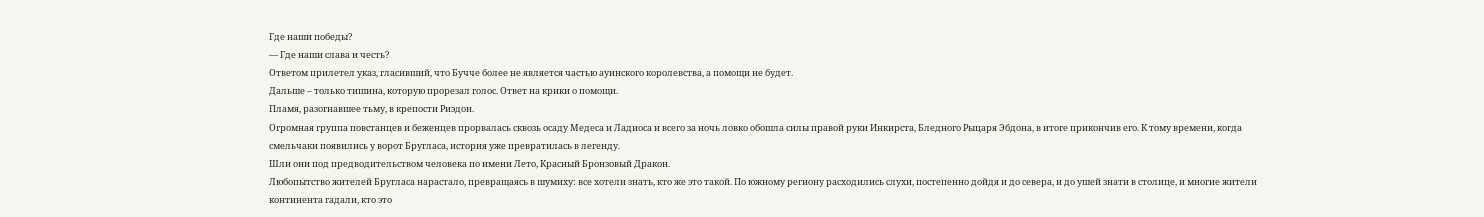Где наши победы?
— Где наши слава и честь?
Ответом прилетел указ, гласивший, что Бучче более не является частью ауинского королевства, а помощи не будет.
Дальше – только тишина, которую прорезал голос. Ответ на крики о помощи.
Пламя, разогнавшее тьму, в крепости Риэдон.
Огромная группа повстанцев и беженцев прорвалась сквозь осаду Медеса и Ладиоса и всего за ночь ловко обошла силы правой руки Инкирста, Бледного Рыцаря Эбдона, в итоге прикончив его. К тому времени, когда смельчаки появились у ворот Бругласа, история уже превратилась в легенду.
Шли они под предводительством человека по имени Лето, Красный Бронзовый Дракон.
Любопытство жителей Бругласа нарастало, превращаясь в шумиху: все хотели знать, кто же это такой. По южному региону расходились слухи, постепенно дойдя и до севера, и до ушей знати в столице, и многие жители континента гадали, кто это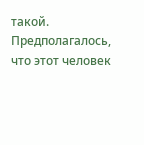такой.
Предполагалось, что этот человек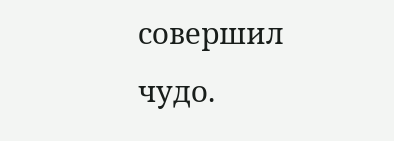совершил чудо.